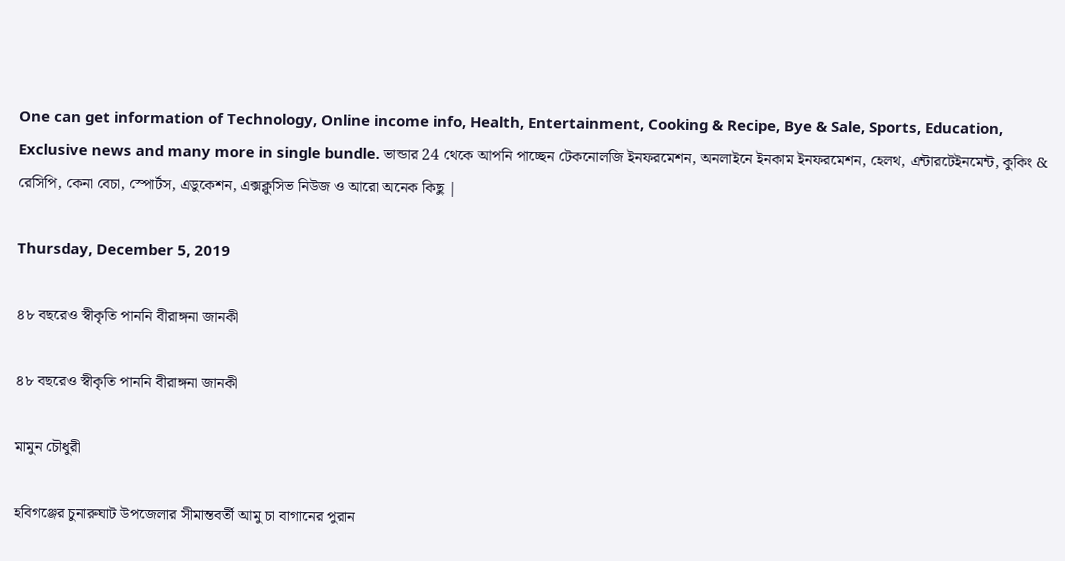One can get information of Technology, Online income info, Health, Entertainment, Cooking & Recipe, Bye & Sale, Sports, Education, Exclusive news and many more in single bundle. ভান্ডার 24 থেকে আপনি পাচ্ছেন টেকনোলজি ইনফরমেশন, অনলাইনে ইনকাম ইনফরমেশন, হেলথ, এন্টারটেইনমেন্ট, কুকিং & রেসিপি, কেনা বেচা, স্পোর্টস, এডুকেশন, এক্সক্লুসিভ নিউজ ও আরো অনেক কিছু |

Thursday, December 5, 2019

৪৮ বছরেও স্বীকৃতি পাননি বীরাঙ্গনা জানকী

৪৮ বছরেও স্বীকৃতি পাননি বীরাঙ্গনা জানকী

মামুন চৌধুরী

হবিগঞ্জের চুনারুঘাট উপজেলার সীমান্তবর্তী আমু চা বাগানের পুরান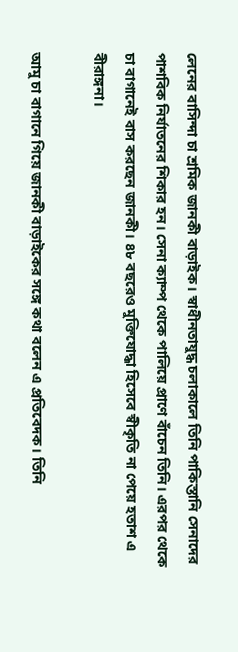লেনের বাসিন্দা চা শ্রমিক জানকী বাড়াইক। স্বাধীনতাযুদ্ধ চলাকালে তিনি পাকিস্তানি সেনাদের পাশবিক নির্যাতনের শিকার হন। সেনা ক‌্যাম্প থেকে পালিয়ে প্রাণে বাঁচেন তিনি। এরপর থেকে চা বাগানেই বাস করছেন জানকী। ৪৮ বছরেও মুক্তিযোদ্ধা হিসেবে স্বীকৃতি না পেয়ে হতাশ এ বীরাঙ্গনা।

আমু চা বাগানে গিয়ে জানকী বাড়াইকের সঙ্গে কথা বলেন এ প্রতিবেদক। তিনি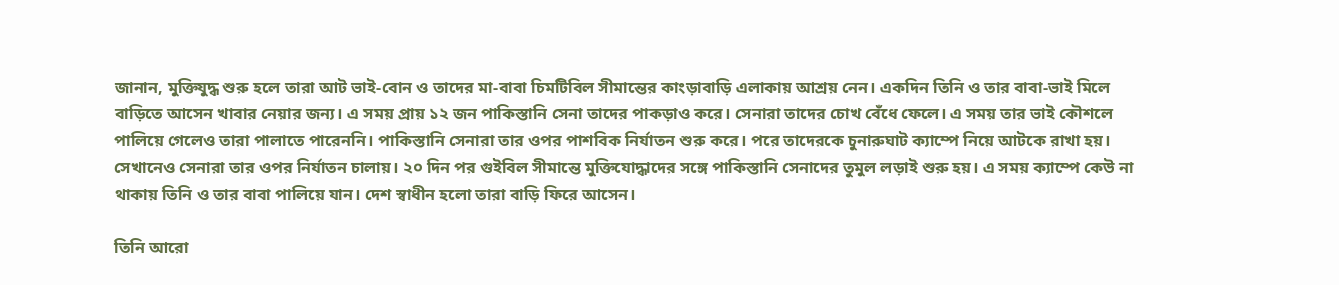জানান, মুক্তিযুদ্ধ শুরু হলে তারা আট ভাই-বোন ও তাদের মা-বাবা চিমটিবিল সীমান্তের কাংড়াবাড়ি এলাকায় আশ্রয় নেন। একদিন তিনি ও তার বাবা-ভাই মিলে বাড়িতে আসেন খাবার নেয়ার জন্য। এ সময় প্রায় ১২ জন পাকিস্তানি সেনা তাদের পাকড়াও করে। সেনারা তাদের চোখ বেঁধে ফেলে। এ সময় তার ভাই কৌশলে পালিয়ে গেলেও তারা পালাতে পারেননি। পাকিস্তানি সেনারা তার ওপর পাশবিক নির্যাতন শুরু করে। পরে তাদেরকে চুনারুঘাট ক্যাম্পে নিয়ে আটকে রাখা হয়। সেখানেও সেনারা তার ওপর নির্যাতন চালায়। ২০ দিন পর গুইবিল সীমান্তে মুক্তিযোদ্ধাদের সঙ্গে পাকিস্তানি সেনাদের তুমুল লড়াই শুরু হয়। এ সময় ক্যাম্পে কেউ না থাকায় তিনি ও তার বাবা পালিয়ে যান। দেশ স্বাধীন হলো তারা বাড়ি ফিরে আসেন।

তিনি আরো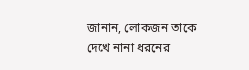জানান, লোকজন তাকে দেখে নানা ধরনের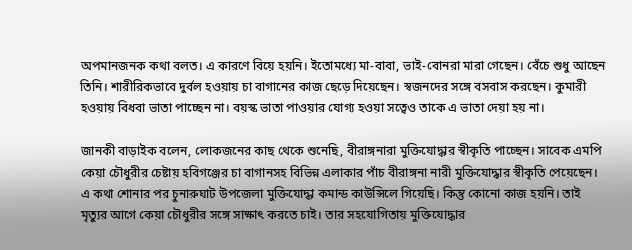অপমানজনক কথা বলত। এ কারণে বিয়ে হয়নি। ইতোমধ্যে মা-বাবা, ভাই-বোনরা মারা গেছেন। বেঁচে শুধু আছেন তিনি। শারীরিকভাবে দুর্বল হওয়ায় চা বাগানের কাজ ছেড়ে দিয়েছেন। স্বজনদের সঙ্গে বসবাস করছেন। কুমারী হওয়ায় বিধবা ভাতা পাচ্ছেন না। বয়স্ক ভাতা পাওয়ার যোগ্য হওয়া সত্বেও তাকে এ ভাতা দেয়া হয় না।

জানকী বাড়াইক বলেন, লোকজনের কাছ থেকে শুনেছি, বীরাঙ্গনারা মুক্তিযোদ্ধার স্বীকৃতি পাচ্ছেন। সাবেক এমপি কেয়া চৌধুরীর চেষ্টায় হবিগঞ্জের চা বাগানসহ বিভিন্ন এলাকার পাঁচ বীরাঙ্গনা নারী মুক্তিযোদ্ধার স্বীকৃতি পেয়েছেন। এ কথা শোনার পর চুনারুঘাট উপজেলা মুক্তিযোদ্ধা কমান্ড কাউন্সিলে গিয়েছি। কিন্তু কোনো কাজ হয়নি। তাই মৃত্যুর আগে কেয়া চৌধুরীর সঙ্গে সাক্ষাৎ করতে চাই। তার সহযোগিতায় মুক্তিযোদ্ধার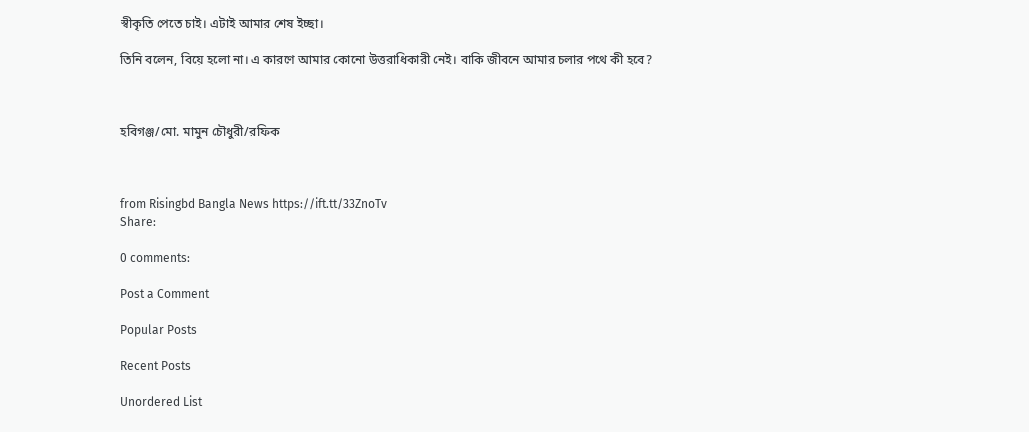স্বীকৃতি পেতে চাই। এটাই আমার শেষ ইচ্ছা।

তিনি বলেন, বিয়ে হলো না। এ কারণে আমার কোনো উত্তরাধিকারী নেই। বাকি জীবনে আমার চলার পথে কী হবে?



হবিগঞ্জ/মো. মামুন চৌধুরী/রফিক



from Risingbd Bangla News https://ift.tt/33ZnoTv
Share:

0 comments:

Post a Comment

Popular Posts

Recent Posts

Unordered List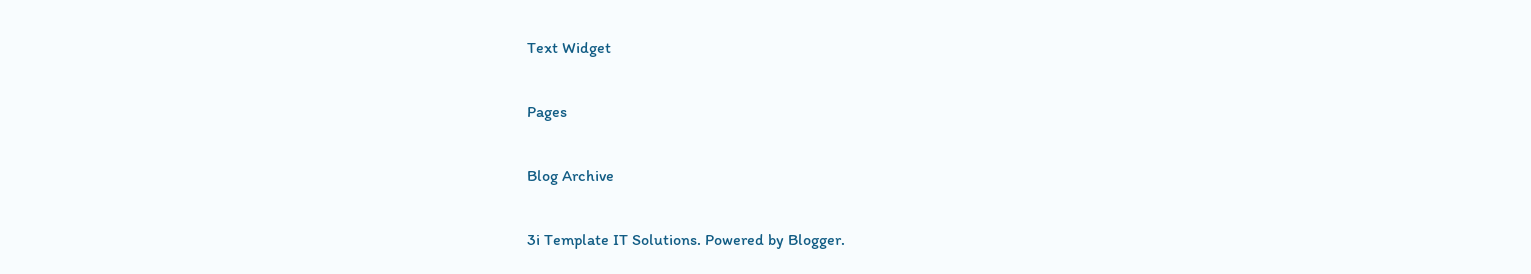Text Widget

Pages

Blog Archive

3i Template IT Solutions. Powered by Blogger.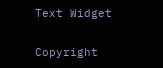Text Widget

Copyright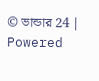© ভান্ডার 24 | Powered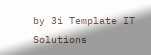by 3i Template IT Solutions